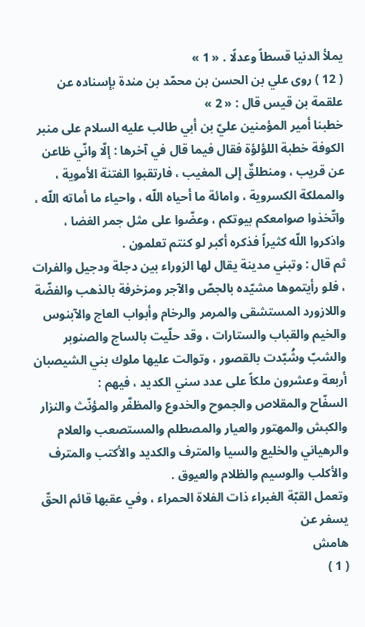يملأ الدنيا قسطاً وعدلًا . « 1 »
( 12 ) روى علي بن الحسن بن محمّد بن مندة بإسناده عن علقمة بن قيس قال : « 2 »
خطبنا أمير المؤمنين عليّ بن أبي طالب عليه السلام على منبر الكوفة خطبة اللؤلؤة فقال فيما قال في آخرها : إلّا وانّي ظاعن عن قريب ، ومنطلقٌ إلى المغيب ، فارتقبوا الفتنة الأموية ، والمملكة الكسروية ، وامائة ما أحياه اللّه ، واحياء ما أماته اللّه ، واتّخذوا صوامعكم بيوتكم ، وعضّوا على مثل جمر الغضا ، واذكروا اللّه كثيراً فذكره أكبر لو كنتم تعلمون .
ثم قال : وتبني مدينة يقال لها الزوراء بين دجلة ودجيل والفرات ، فلو رأيتموها مشيّده بالجصّ والآجر ومزخرفة بالذهب والفضّة واللازورد المستشقى والمرمر والرخام وأبواب العاج والآبنوس والخيم والقباب والستارات ، وقد حلّيت بالساج والصنوبر والشبّ وشُبّدت بالقصور ، وتوالت عليها ملوك بني الشيصبان أربعة وعشرون ملكاً على عدد سني الكديد ، فيهم :
السفّاح والمقلاص والجموح والخدوع والمظفّر والمؤنّث والنزار والكبش والمهتور والعيار والمصطلم والمستصعب والعلام والرهياني والخليع والسيا والمترف والكديد والأكتب والمترف والأكلب والوسيم والظلام والعيوق .
وتعمل القبّة الغبراء ذات الفلاة الحمراء ، وفي عقبها قائم الحقّ يسفر عن
هامش
( 1 )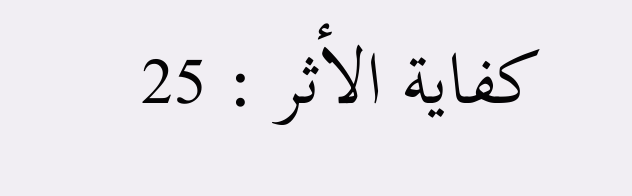كفاية الأثر : 25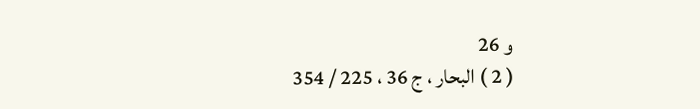و 26
( 2 ) البحار ، ج 36 ، 225 / 354